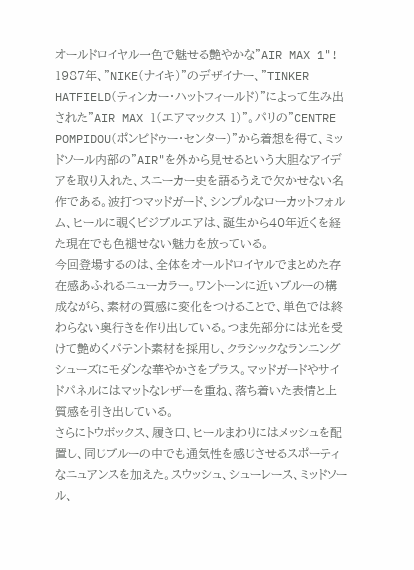オールドロイヤル一色で魅せる艶やかな"AIR MAX 1"!
1987年、"NIKE(ナイキ)"のデザイナー、"TINKER HATFIELD(ティンカー・ハットフィールド)"によって生み出された"AIR MAX 1(エアマックス 1)"。パリの"CENTRE POMPIDOU(ポンピドゥー・センター)"から着想を得て、ミッドソール内部の"AIR"を外から見せるという大胆なアイデアを取り入れた、スニーカー史を語るうえで欠かせない名作である。波打つマッドガード、シンプルなローカットフォルム、ヒールに覗くビジブルエアは、誕生から40年近くを経た現在でも色褪せない魅力を放っている。
今回登場するのは、全体をオールドロイヤルでまとめた存在感あふれるニューカラー。ワントーンに近いブルーの構成ながら、素材の質感に変化をつけることで、単色では終わらない奥行きを作り出している。つま先部分には光を受けて艶めくパテント素材を採用し、クラシックなランニングシューズにモダンな華やかさをプラス。マッドガードやサイドパネルにはマットなレザーを重ね、落ち着いた表情と上質感を引き出している。
さらにトウボックス、履き口、ヒールまわりにはメッシュを配置し、同じブルーの中でも通気性を感じさせるスポーティなニュアンスを加えた。スウッシュ、シューレース、ミッドソール、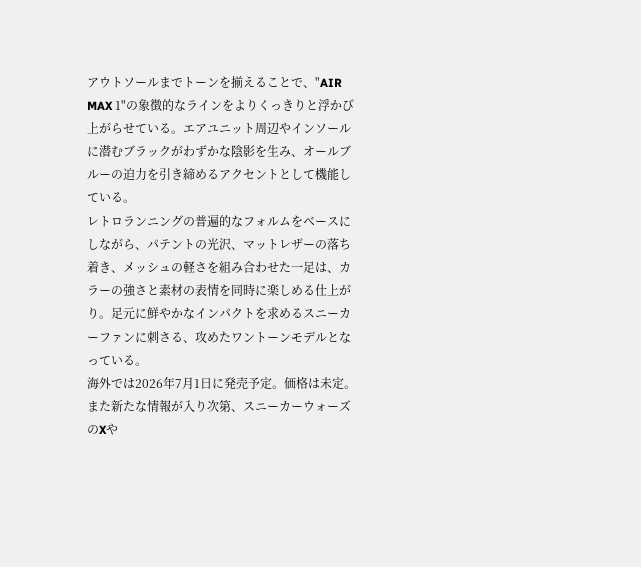アウトソールまでトーンを揃えることで、"AIR MAX 1"の象徴的なラインをよりくっきりと浮かび上がらせている。エアユニット周辺やインソールに潜むブラックがわずかな陰影を生み、オールブルーの迫力を引き締めるアクセントとして機能している。
レトロランニングの普遍的なフォルムをベースにしながら、パテントの光沢、マットレザーの落ち着き、メッシュの軽さを組み合わせた一足は、カラーの強さと素材の表情を同時に楽しめる仕上がり。足元に鮮やかなインパクトを求めるスニーカーファンに刺さる、攻めたワントーンモデルとなっている。
海外では2026年7月1日に発売予定。価格は未定。また新たな情報が入り次第、スニーカーウォーズのXや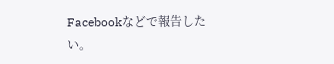Facebookなどで報告したい。